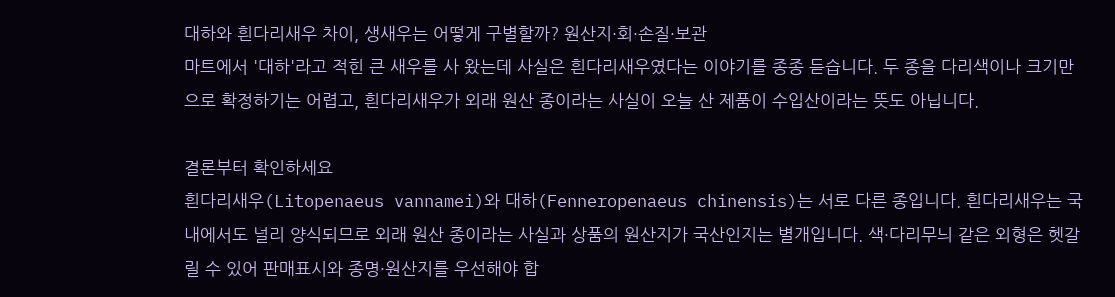대하와 흰다리새우 차이, 생새우는 어떻게 구별할까? 원산지·회·손질·보관
마트에서 '대하'라고 적힌 큰 새우를 사 왔는데 사실은 흰다리새우였다는 이야기를 종종 듣습니다. 두 종을 다리색이나 크기만으로 확정하기는 어렵고, 흰다리새우가 외래 원산 종이라는 사실이 오늘 산 제품이 수입산이라는 뜻도 아닙니다.

결론부터 확인하세요
흰다리새우(Litopenaeus vannamei)와 대하(Fenneropenaeus chinensis)는 서로 다른 종입니다. 흰다리새우는 국내에서도 널리 양식되므로 외래 원산 종이라는 사실과 상품의 원산지가 국산인지는 별개입니다. 색·다리무늬 같은 외형은 헷갈릴 수 있어 판매표시와 종명·원산지를 우선해야 합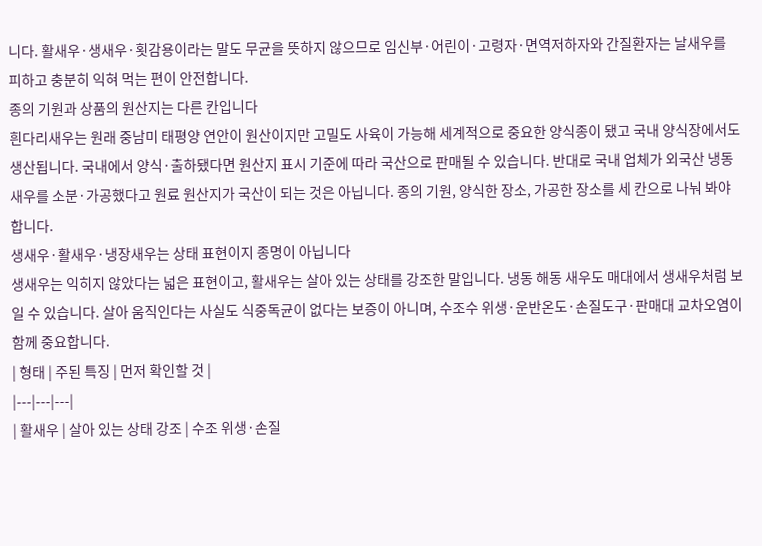니다. 활새우·생새우·횟감용이라는 말도 무균을 뜻하지 않으므로 임신부·어린이·고령자·면역저하자와 간질환자는 날새우를 피하고 충분히 익혀 먹는 편이 안전합니다.
종의 기원과 상품의 원산지는 다른 칸입니다
흰다리새우는 원래 중남미 태평양 연안이 원산이지만 고밀도 사육이 가능해 세계적으로 중요한 양식종이 됐고 국내 양식장에서도 생산됩니다. 국내에서 양식·출하됐다면 원산지 표시 기준에 따라 국산으로 판매될 수 있습니다. 반대로 국내 업체가 외국산 냉동새우를 소분·가공했다고 원료 원산지가 국산이 되는 것은 아닙니다. 종의 기원, 양식한 장소, 가공한 장소를 세 칸으로 나눠 봐야 합니다.
생새우·활새우·냉장새우는 상태 표현이지 종명이 아닙니다
생새우는 익히지 않았다는 넓은 표현이고, 활새우는 살아 있는 상태를 강조한 말입니다. 냉동 해동 새우도 매대에서 생새우처럼 보일 수 있습니다. 살아 움직인다는 사실도 식중독균이 없다는 보증이 아니며, 수조수 위생·운반온도·손질도구·판매대 교차오염이 함께 중요합니다.
| 형태 | 주된 특징 | 먼저 확인할 것 |
|---|---|---|
| 활새우 | 살아 있는 상태 강조 | 수조 위생·손질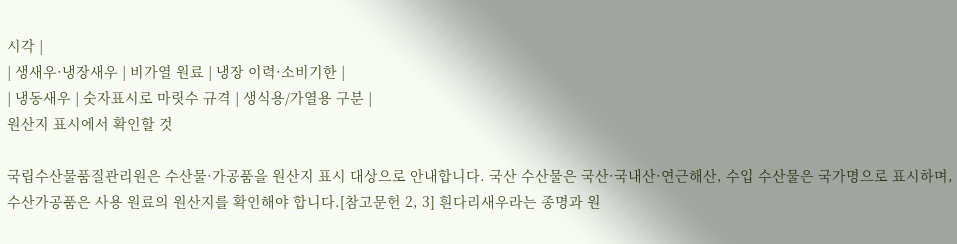시각 |
| 생새우·냉장새우 | 비가열 원료 | 냉장 이력·소비기한 |
| 냉동새우 | 숫자표시로 마릿수 규격 | 생식용/가열용 구분 |
원산지 표시에서 확인할 것

국립수산물품질관리원은 수산물·가공품을 원산지 표시 대상으로 안내합니다. 국산 수산물은 국산·국내산·연근해산, 수입 수산물은 국가명으로 표시하며, 수산가공품은 사용 원료의 원산지를 확인해야 합니다.[참고문헌 2, 3] 흰다리새우라는 종명과 원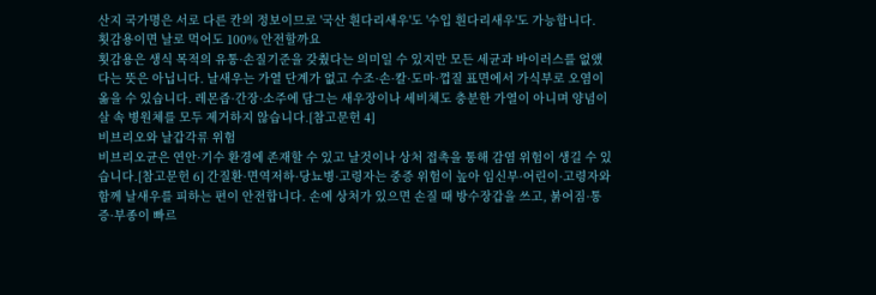산지 국가명은 서로 다른 칸의 정보이므로 '국산 흰다리새우'도 '수입 흰다리새우'도 가능합니다.
횟감용이면 날로 먹어도 100% 안전할까요
횟감용은 생식 목적의 유통·손질기준을 갖췄다는 의미일 수 있지만 모든 세균과 바이러스를 없앴다는 뜻은 아닙니다. 날새우는 가열 단계가 없고 수조·손·칼·도마·껍질 표면에서 가식부로 오염이 옮을 수 있습니다. 레몬즙·간장·소주에 담그는 새우장이나 세비체도 충분한 가열이 아니며 양념이 살 속 병원체를 모두 제거하지 않습니다.[참고문헌 4]
비브리오와 날갑각류 위험
비브리오균은 연안·기수 환경에 존재할 수 있고 날것이나 상처 접촉을 통해 감염 위험이 생길 수 있습니다.[참고문헌 6] 간질환·면역저하·당뇨병·고령자는 중증 위험이 높아 임신부·어린이·고령자와 함께 날새우를 피하는 편이 안전합니다. 손에 상처가 있으면 손질 때 방수장갑을 쓰고, 붉어짐·통증·부종이 빠르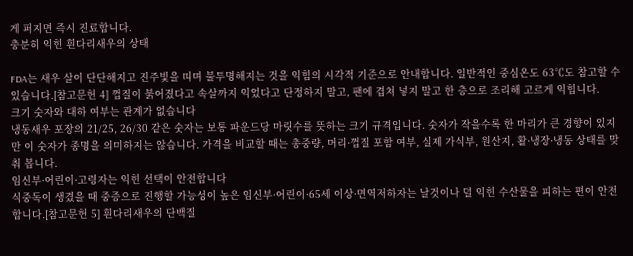게 퍼지면 즉시 진료합니다.
충분히 익힌 흰다리새우의 상태

FDA는 새우 살이 단단해지고 진주빛을 띠며 불투명해지는 것을 익힘의 시각적 기준으로 안내합니다. 일반적인 중심온도 63℃도 참고할 수 있습니다.[참고문헌 4] 껍질이 붉어졌다고 속살까지 익었다고 단정하지 말고, 팬에 겹쳐 넣지 말고 한 층으로 조리해 고르게 익힙니다.
크기 숫자와 대하 여부는 관계가 없습니다
냉동새우 포장의 21/25, 26/30 같은 숫자는 보통 파운드당 마릿수를 뜻하는 크기 규격입니다. 숫자가 작을수록 한 마리가 큰 경향이 있지만 이 숫자가 종명을 의미하지는 않습니다. 가격을 비교할 때는 총중량, 머리·껍질 포함 여부, 실제 가식부, 원산지, 활·냉장·냉동 상태를 맞춰 봅니다.
임신부·어린이·고령자는 익힌 선택이 안전합니다
식중독이 생겼을 때 중증으로 진행할 가능성이 높은 임신부·어린이·65세 이상·면역저하자는 날것이나 덜 익힌 수산물을 피하는 편이 안전합니다.[참고문헌 5] 흰다리새우의 단백질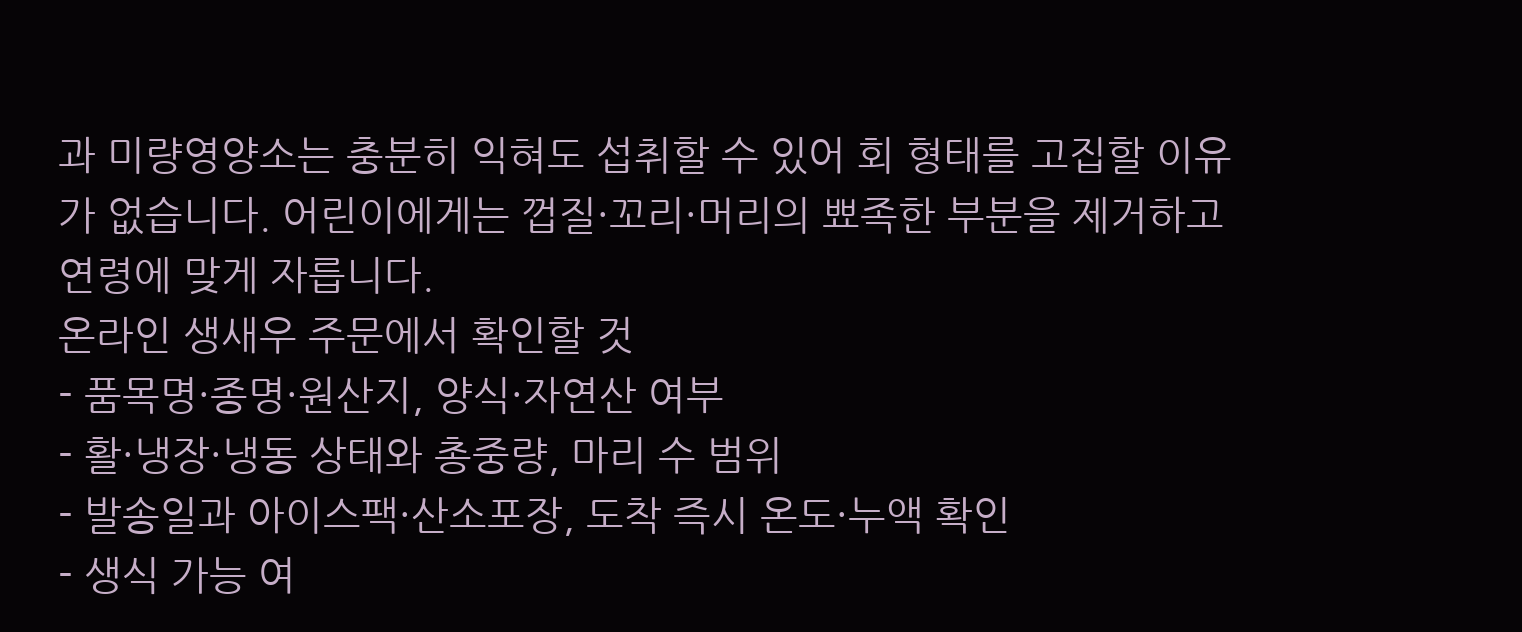과 미량영양소는 충분히 익혀도 섭취할 수 있어 회 형태를 고집할 이유가 없습니다. 어린이에게는 껍질·꼬리·머리의 뾰족한 부분을 제거하고 연령에 맞게 자릅니다.
온라인 생새우 주문에서 확인할 것
- 품목명·종명·원산지, 양식·자연산 여부
- 활·냉장·냉동 상태와 총중량, 마리 수 범위
- 발송일과 아이스팩·산소포장, 도착 즉시 온도·누액 확인
- 생식 가능 여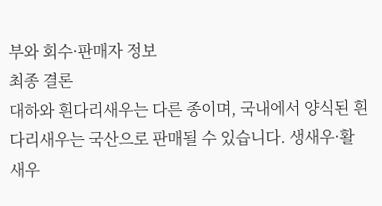부와 회수·판매자 정보
최종 결론
대하와 흰다리새우는 다른 종이며, 국내에서 양식된 흰다리새우는 국산으로 판매될 수 있습니다. 생새우·활새우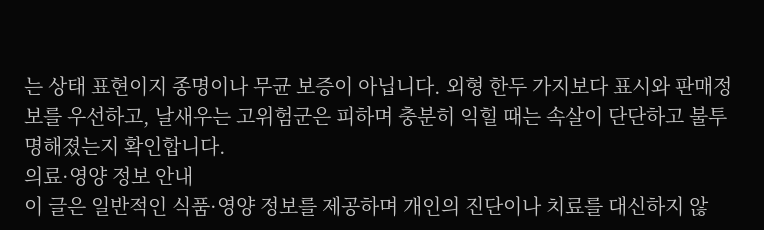는 상태 표현이지 종명이나 무균 보증이 아닙니다. 외형 한두 가지보다 표시와 판매정보를 우선하고, 날새우는 고위험군은 피하며 충분히 익힐 때는 속살이 단단하고 불투명해졌는지 확인합니다.
의료·영양 정보 안내
이 글은 일반적인 식품·영양 정보를 제공하며 개인의 진단이나 치료를 대신하지 않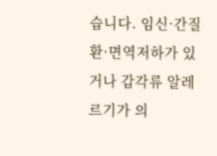습니다. 임신·간질환·면역저하가 있거나 갑각류 알레르기가 의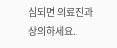심되면 의료진과 상의하세요.